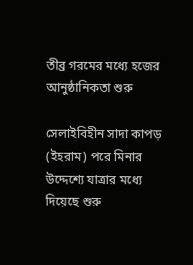তীব্র গরমের মধ্যে হজের আনুষ্ঠানিকতা শুরু

সেলাইবিহীন সাদা কাপড় (ইহরাম) পরে মিনার উদ্দেশ্যে যাত্রার মধ্যে দিয়েছে শুরু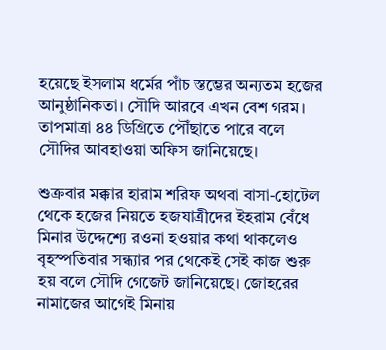হয়েছে ইসলাম ধর্মের পাঁচ স্তম্ভের অন্যতম হজের আনুষ্ঠানিকতা। সৌদি আরবে এখন বেশ গরম। তাপমাত্রা ৪৪ ডিগ্রিতে পৌঁছাতে পারে বলে সৌদির আবহাওয়া অফিস জানিয়েছে।

শুক্রবার মক্কার হারাম শরিফ অথবা বাসা-হোটেল থেকে হজের নিয়তে হজযাত্রীদের ইহরাম বেঁধে মিনার উদ্দেশ্যে রওনা হওয়ার কথা থাকলেও বৃহস্পতিবার সন্ধ্যার পর থেকেই সেই কাজ শুরু হয় বলে সৌদি গেজেট জানিয়েছে। জোহরের নামাজের আগেই মিনায়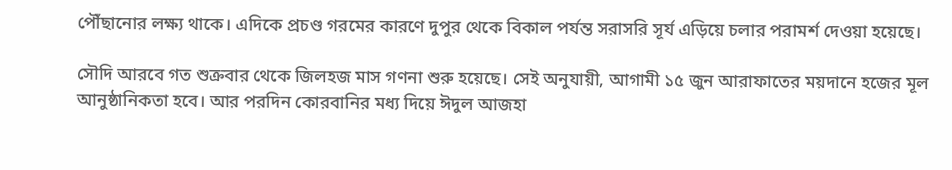পৌঁছানোর লক্ষ্য থাকে। এদিকে প্রচণ্ড গরমের কারণে দুপুর থেকে বিকাল পর্যন্ত সরাসরি সূর্য এড়িয়ে চলার পরামর্শ দেওয়া হয়েছে।

সৌদি আরবে গত শুক্রবার থেকে জিলহজ মাস গণনা শুরু হয়েছে। সেই অনুযায়ী, আগামী ১৫ জুন আরাফাতের ময়দানে হজের মূল আনুষ্ঠানিকতা হবে। আর পরদিন কোরবানির মধ্য দিয়ে ঈদুল আজহা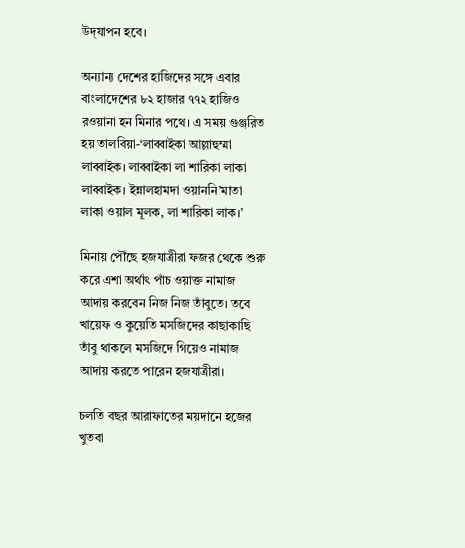উদ্‌যাপন হবে।

অন্যান্য দেশের হাজিদের সঙ্গে এবার বাংলাদেশের ৮২ হাজার ৭৭২ হাজিও রওয়ানা হন মিনার পথে। এ সময় গুঞ্জরিত হয় তালবিয়া-‘লাব্বাইকা আল্লাহুম্মা লাব্বাইক। লাব্বাইকা লা শারিকা লাকা লাব্বাইক। ইন্নালহামদা ওয়াননি’মাতা লাকা ওয়াল মূলক, লা শারিকা লাক।’

মিনায় পৌঁছে হজযাত্রীরা ফজর থেকে শুরু করে এশা অর্থাৎ পাঁচ ওয়াক্ত নামাজ আদায় করবেন নিজ নিজ তাঁবুতে। তবে খায়েফ ও কুয়েতি মসজিদের কাছাকাছি তাঁবু থাকলে মসজিদে গিয়েও নামাজ আদায় করতে পারেন হজযাত্রীরা।

চলতি বছর আরাফাতের ময়দানে হজের খুতবা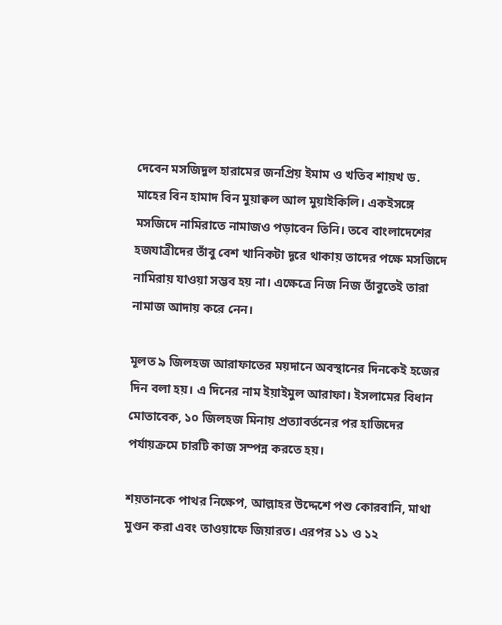দেবেন মসজিদুল হারামের জনপ্রিয় ইমাম ও খতিব শায়খ ড. মাহের বিন হামাদ বিন মুয়াক্বল আল মুয়াইকিলি। একইসঙ্গে মসজিদে নামিরাতে নামাজও পড়াবেন তিনি। তবে বাংলাদেশের হজযাত্রীদের তাঁবু বেশ খানিকটা দূরে থাকায় তাদের পক্ষে মসজিদে নামিরায় যাওয়া সম্ভব হয় না। এক্ষেত্রে নিজ নিজ তাঁবুতেই তারা নামাজ আদায় করে নেন।

মূলত ৯ জিলহজ আরাফাতের ময়দানে অবস্থানের দিনকেই হজের দিন বলা হয়। এ দিনের নাম ইয়াইমুল আরাফা। ইসলামের বিধান মোতাবেক, ১০ জিলহজ মিনায় প্রত্যাবর্তনের পর হাজিদের পর্যায়ক্রমে চারটি কাজ সম্পন্ন করতে হয়।

শয়তানকে পাথর নিক্ষেপ, আল্লাহর উদ্দেশে পশু কোরবানি, মাথা মুণ্ডন করা এবং তাওয়াফে জিয়ারত। এরপর ১১ ও ১২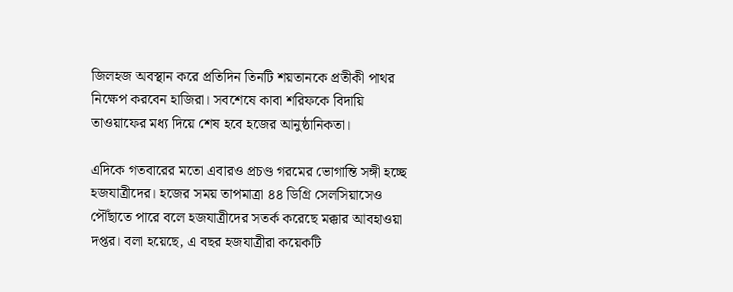জিলহজ অবস্থান করে প্রতিদিন তিনটি শয়তানকে প্রতীকী পাথর নিক্ষেপ করবেন হাজিরা। সবশেষে কাবা শরিফকে বিদায়ি তাওয়াফের মধ্য দিয়ে শেষ হবে হজের আনুষ্ঠানিকতা।

এদিকে গতবারের মতো এবারও প্রচণ্ড গরমের ভোগান্তি সঙ্গী হচ্ছে হজযাত্রীদের। হজের সময় তাপমাত্রা ৪৪ ডিগ্রি সেলসিয়াসেও পৌঁছাতে পারে বলে হজযাত্রীদের সতর্ক করেছে মক্কার আবহাওয়া দপ্তর। বলা হয়েছে, এ বছর হজযাত্রীরা কয়েকটি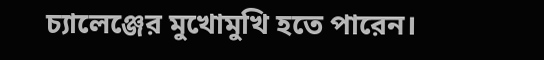চ্যালেঞ্জের মুখোমুখি হতে পারেন।